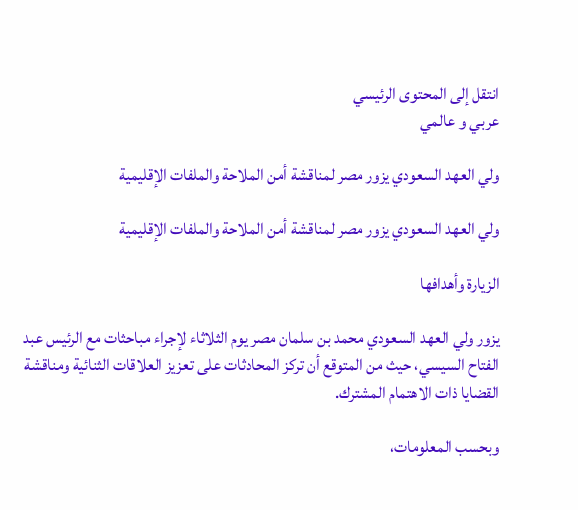انتقل إلى المحتوى الرئيسي
عربي و عالمي

ولي العهد السعودي يزور مصر لمناقشة أمن الملاحة والملفات الإقليمية

ولي العهد السعودي يزور مصر لمناقشة أمن الملاحة والملفات الإقليمية

الزيارة وأهدافها

يزور ولي العهد السعودي محمد بن سلمان مصر يوم الثلاثاء لإجراء مباحثات مع الرئيس عبد الفتاح السيسي، حيث من المتوقع أن تركز المحادثات على تعزيز العلاقات الثنائية ومناقشة القضايا ذات الاهتمام المشترك.

وبحسب المعلومات،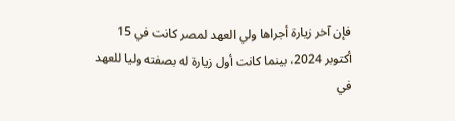فإن آخر زيارة أجراها ولي العهد لمصر كانت في 15 أكتوبر 2024، بينما كانت أول زيارة له بصفته وليا للعهد في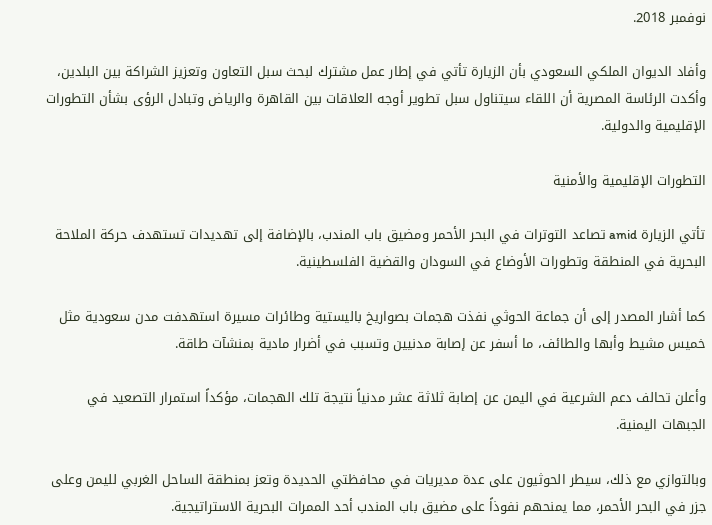نوفمبر 2018.

وأفاد الديوان الملكي السعودي بأن الزيارة تأتي في إطار عمل مشترك لبحث سبل التعاون وتعزيز الشراكة بين البلدين، وأكدت الرئاسة المصرية أن اللقاء سيتناول سبل تطوير أوجه العلاقات بين القاهرة والرياض وتبادل الرؤى بشأن التطورات الإقليمية والدولية.

التطورات الإقليمية والأمنية

تأتي الزيارة amid تصاعد التوترات في البحر الأحمر ومضيق باب المندب، بالإضافة إلى تهديدات تستهدف حركة الملاحة البحرية في المنطقة وتطورات الأوضاع في السودان والقضية الفلسطينية.

كما أشار المصدر إلى أن جماعة الحوثي نفذت هجمات بصواريخ باليستية وطائرات مسيرة استهدفت مدن سعودية مثل خميس مشيط وأبها والطائف، ما أسفر عن إصابة مدنيين وتسبب في أضرار مادية بمنشآت طاقة.

وأعلن تحالف دعم الشرعية في اليمن عن إصابة ثلاثة عشر مدنياً نتيجة تلك الهجمات، مؤكداً استمرار التصعيد في الجبهات اليمنية.

وبالتوازي مع ذلك، سيطر الحوثيون على عدة مديريات في محافظتي الحديدة وتعز بمنطقة الساحل الغربي لليمن وعلى جزر في البحر الأحمر، مما يمنحهم نفوذاً على مضيق باب المندب أحد الممرات البحرية الاستراتيجية.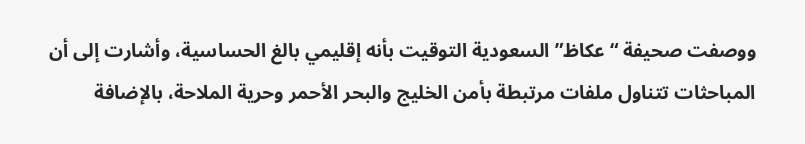ووصفت صحيفة “عكاظ” السعودية التوقيت بأنه إقليمي بالغ الحساسية، وأشارت إلى أن المباحثات تتناول ملفات مرتبطة بأمن الخليج والبحر الأحمر وحرية الملاحة، بالإضافة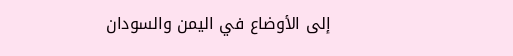إلى الأوضاع في اليمن والسودان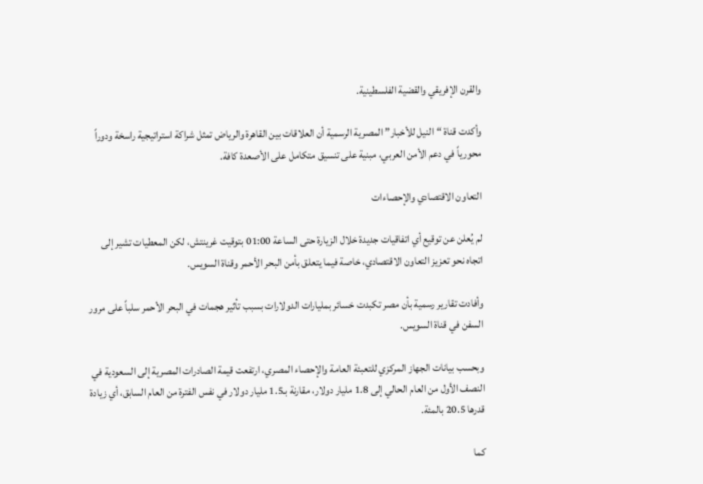والقرن الإفريقي والقضية الفلسطينية.

وأكدت قناة “النيل للأخبار” المصرية الرسمية أن العلاقات بين القاهرة والرياض تمثل شراكة استراتيجية راسخة ودوراً محورياً في دعم الأمن العربي، مبنية على تنسيق متكامل على الأصعدة كافة.

التعاون الاقتصادي والإحصاءات

لم يُعلن عن توقيع أي اتفاقيات جديدة خلال الزيارة حتى الساعة 01:00 بتوقيت غرينتش، لكن المعطيات تشير إلى اتجاه نحو تعزيز التعاون الاقتصادي، خاصة فيما يتعلق بأمن البحر الأحمر وقناة السويس.

وأفادت تقارير رسمية بأن مصر تكبدت خسائر بمليارات الدولارات بسبب تأثير هجمات في البحر الأحمر سلباً على مرور السفن في قناة السويس.

وبحسب بيانات الجهاز المركزي للتعبئة العامة والإحصاء المصري، ارتفعت قيمة الصادرات المصرية إلى السعودية في النصف الأول من العام الحالي إلى 1.8 مليار دولار، مقارنة بـ1.5 مليار دولار في نفس الفترة من العام السابق، أي زيادة قدرها 20.5 بالمئة.

كما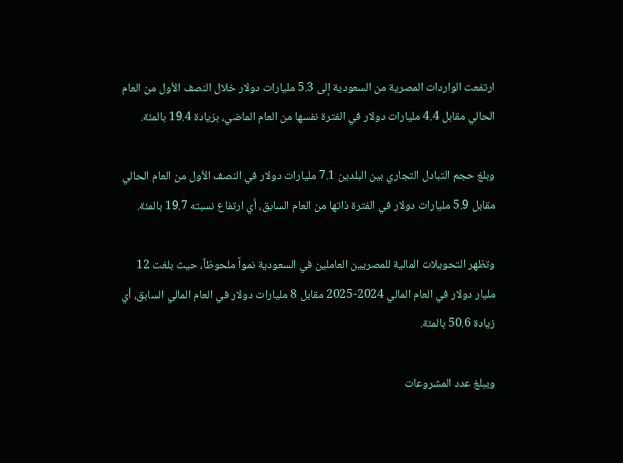ارتفعت الواردات المصرية من السعودية إلى 5.3 مليارات دولار خلال النصف الأول من العام الحالي مقابل 4.4 مليارات دولار في الفترة نفسها من العام الماضي، بزيادة 19.4 بالمئة.

وبلغ حجم التبادل التجاري بين البلدين 7.1 مليارات دولار في النصف الأول من العام الحالي مقابل 5.9 مليارات دولار في الفترة ذاتها من العام السابق، أي ارتفاع نسبته 19.7 بالمئة.

وتظهر التحويلات المالية للمصريين العاملين في السعودية نمواً ملحوظاً، حيث بلغت 12 مليار دولار في العام المالي 2024‑2025 مقابل 8 مليارات دولار في العام المالي السابق، أي زيادة 50.6 بالمئة.

ويبلغ عدد المشروعات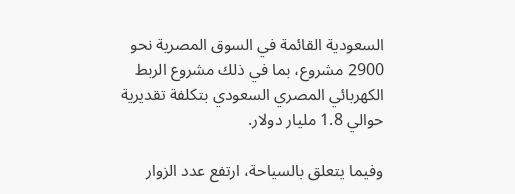السعودية القائمة في السوق المصرية نحو 2900 مشروع، بما في ذلك مشروع الربط الكهربائي المصري السعودي بتكلفة تقديرية حوالي 1.8 مليار دولار.

وفيما يتعلق بالسياحة، ارتفع عدد الزوار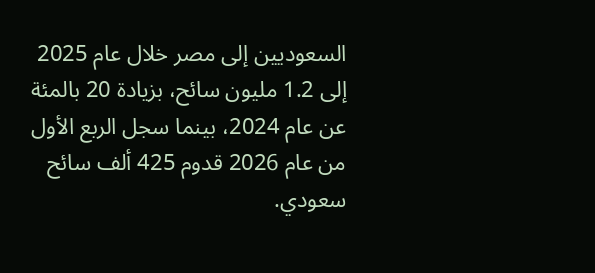السعوديين إلى مصر خلال عام 2025 إلى 1.2 مليون سائح، بزيادة 20 بالمئة عن عام 2024، بينما سجل الربع الأول من عام 2026 قدوم 425 ألف سائح سعودي.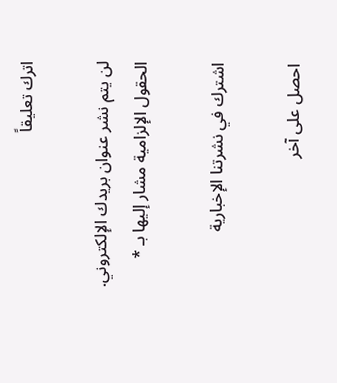اترك تعليقاً

لن يتم نشر عنوان بريدك الإلكتروني. الحقول الإلزامية مشار إليها بـ *

اشترك في نشرتنا الإخبارية

احصل على آخر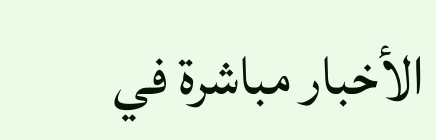الأخبار مباشرة في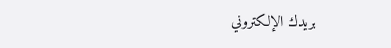بريدك الإلكتروني